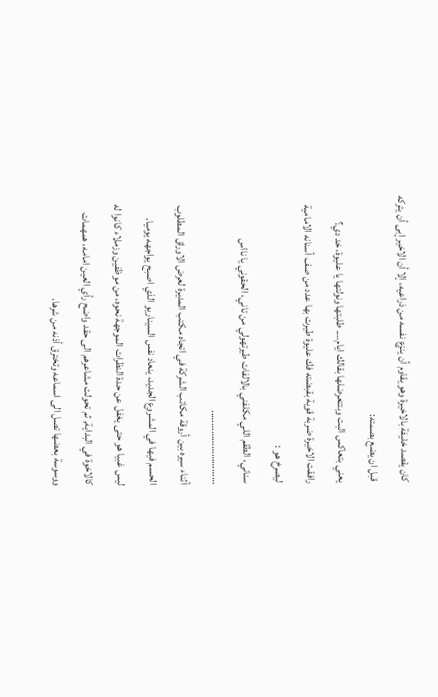كان يقصد خليفة بالاخيرة وهو يقاوم أن ينزع نفسه من ذراعيه، إلا أن الاخير إبى أن يتركه قبل ان يضع بصمته:
يعني بتعاكس البت وبتتعرضلها بقالك ايام…. طلبتها ونولتها يا عليوة، خد دي؟
رافقت الاخيرة ضربة قوية بقبضته فك عليوة طيرت بها عدد من صف أسنانه الامامية ليصرخ هو :
سناني، الطقم اللي مكلفني بالالفات طيرتهولي من تاني، الحقوني يا نااس
………………………..
أثناء سيره بين أروقة مكاتب الشركة في اتجاه مكتب المديرة لعرض الاوراق المطلوب الحسم فيها في المشروع الجديد، ينعاد نفس السيناريو الذي اصبح يواجهه يوميا.
ليس غبيا هو حتى يغفل عن حدة النظرات الموجهة نحوه، من موظفين وزملاء كانوا له كالاخوة في البداية, ثم تحولت مشاعرهم الى حقد واضح رأي العين امامه، همهمات ووسوسة بعضها تصل الى اسماعه وتخترق أذنه من شرها.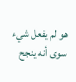هو لم يفعل شيء سوى أنه ينجح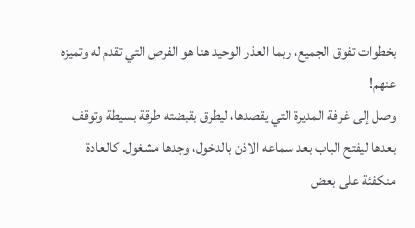بخطوات تفوق الجميع، ربما العذر الوحيد هنا هو الفرص التي تقدم له وتميزه عنهم!
وصل إلى غرفة المديرة التي يقصدها، ليطرق بقبضته طرقة بسيطة وتوقف بعدها ليفتح الباب بعد سماعه الاذن بالدخول، وجدها مشغول. كالعادة منكفئة على بعض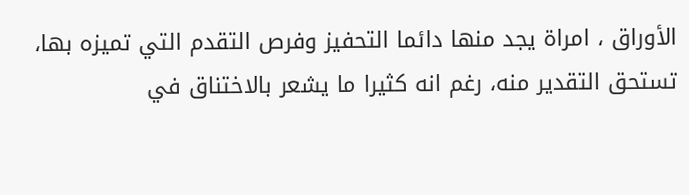الأوراق ، امراة يجد منها دائما التحفيز وفرص التقدم التي تميزه بها، تستحق التقدير منه، رغم انه كثيرا ما يشعر بالاختناق في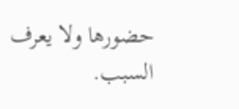حضورها ولا يعرف السبب.